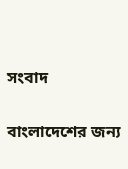সংবাদ

বাংলাদেশের জন্য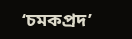‘চমকপ্রদ’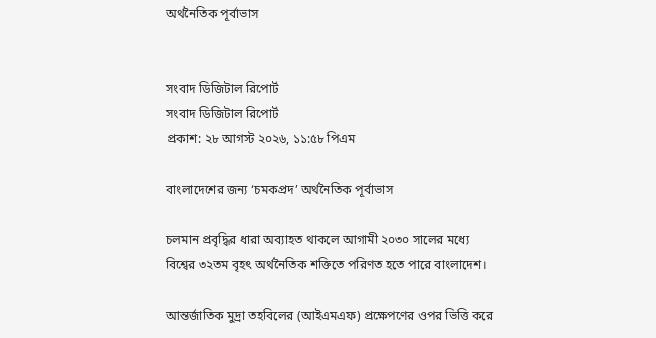অর্থনৈতিক পূর্বাভাস


সংবাদ ডিজিটাল রিপোর্ট
সংবাদ ডিজিটাল রিপোর্ট
প্রকাশ: ২৮ আগস্ট ২০২৬, ১১:৫৮ পিএম

বাংলাদেশের জন্য ‘চমকপ্রদ’ অর্থনৈতিক পূর্বাভাস

চলমান প্রবৃদ্ধির ধারা অব্যাহত থাকলে আগামী ২০৩০ সালের মধ্যে বিশ্বের ৩২তম বৃহৎ অর্থনৈতিক শক্তিতে পরিণত হতে পারে বাংলাদেশ।

আন্তর্জাতিক মুদ্রা তহবিলের (আইএমএফ) প্রক্ষেপণের ওপর ভিত্তি করে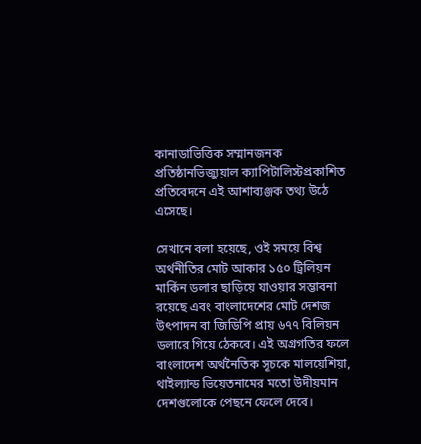কানাডাভিত্তিক সম্মানজনক প্রতিষ্ঠানভিজ্যুয়াল ক্যাপিটালিস্টপ্রকাশিত প্রতিবেদনে এই আশাব্যঞ্জক তথ্য উঠে এসেছে।

সেখানে বলা হয়েছে, ওই সময়ে বিশ্ব অর্থনীতির মোট আকার ১৫০ ট্রিলিয়ন মার্কিন ডলার ছাড়িয়ে যাওয়ার সম্ভাবনা রয়েছে এবং বাংলাদেশের মোট দেশজ উৎপাদন বা জিডিপি প্রায় ৬৭৭ বিলিয়ন ডলারে গিয়ে ঠেকবে। এই অগ্রগতির ফলে বাংলাদেশ অর্থনৈতিক সূচকে মালয়েশিয়া, থাইল্যান্ড ভিয়েতনামের মতো উদীয়মান দেশগুলোকে পেছনে ফেলে দেবে।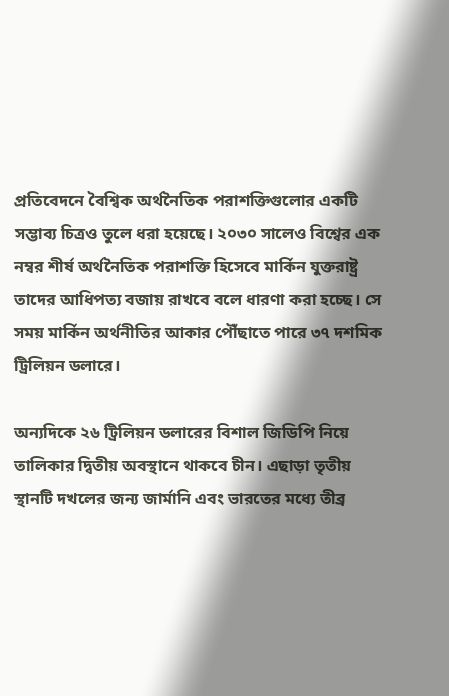প্রতিবেদনে বৈশ্বিক অর্থনৈতিক পরাশক্তিগুলোর একটি সম্ভাব্য চিত্রও তুলে ধরা হয়েছে। ২০৩০ সালেও বিশ্বের এক নম্বর শীর্ষ অর্থনৈতিক পরাশক্তি হিসেবে মার্কিন যুক্তরাষ্ট্র তাদের আধিপত্য বজায় রাখবে বলে ধারণা করা হচ্ছে। সে সময় মার্কিন অর্থনীতির আকার পৌঁছাতে পারে ৩৭ দশমিক ট্রিলিয়ন ডলারে।

অন্যদিকে ২৬ ট্রিলিয়ন ডলারের বিশাল জিডিপি নিয়ে তালিকার দ্বিতীয় অবস্থানে থাকবে চীন। এছাড়া তৃতীয় স্থানটি দখলের জন্য জার্মানি এবং ভারতের মধ্যে তীব্র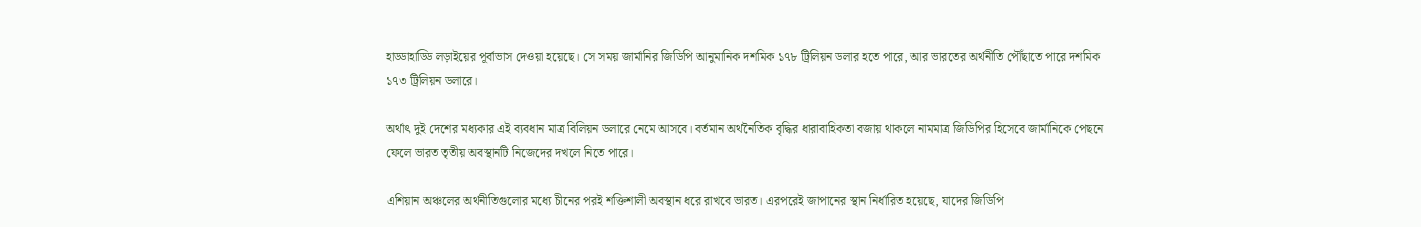হাড্ডাহাড্ডি লড়াইয়ের পূর্বাভাস দেওয়া হয়েছে। সে সময় জার্মানির জিডিপি আনুমানিক দশমিক ১৭৮ ট্রিলিয়ন ডলার হতে পারে, আর ভারতের অর্থনীতি পৌঁছাতে পারে দশমিক ১৭৩ ট্রিলিয়ন ডলারে।

অর্থাৎ দুই দেশের মধ্যকার এই ব্যবধান মাত্র বিলিয়ন ডলারে নেমে আসবে। বর্তমান অর্থনৈতিক বৃদ্ধির ধারাবাহিকতা বজায় থাকলে নামমাত্র জিডিপির হিসেবে জার্মানিকে পেছনে ফেলে ভারত তৃতীয় অবস্থানটি নিজেদের দখলে নিতে পারে।

এশিয়ান অঞ্চলের অর্থনীতিগুলোর মধ্যে চীনের পরই শক্তিশালী অবস্থান ধরে রাখবে ভারত। এরপরেই জাপানের স্থান নির্ধারিত হয়েছে, যাদের জিডিপি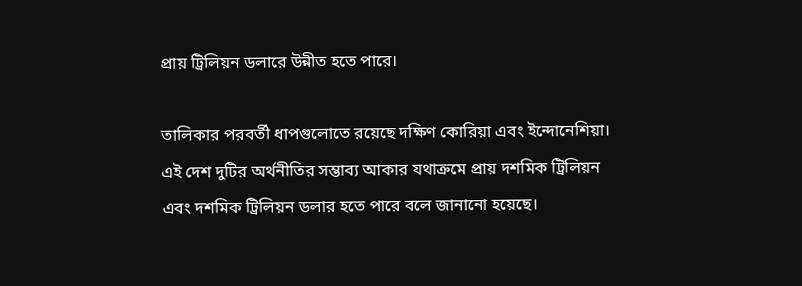প্রায় ট্রিলিয়ন ডলারে উন্নীত হতে পারে।

তালিকার পরবর্তী ধাপগুলোতে রয়েছে দক্ষিণ কোরিয়া এবং ইন্দোনেশিয়া। এই দেশ দুটির অর্থনীতির সম্ভাব্য আকার যথাক্রমে প্রায় দশমিক ট্রিলিয়ন এবং দশমিক ট্রিলিয়ন ডলার হতে পারে বলে জানানো হয়েছে।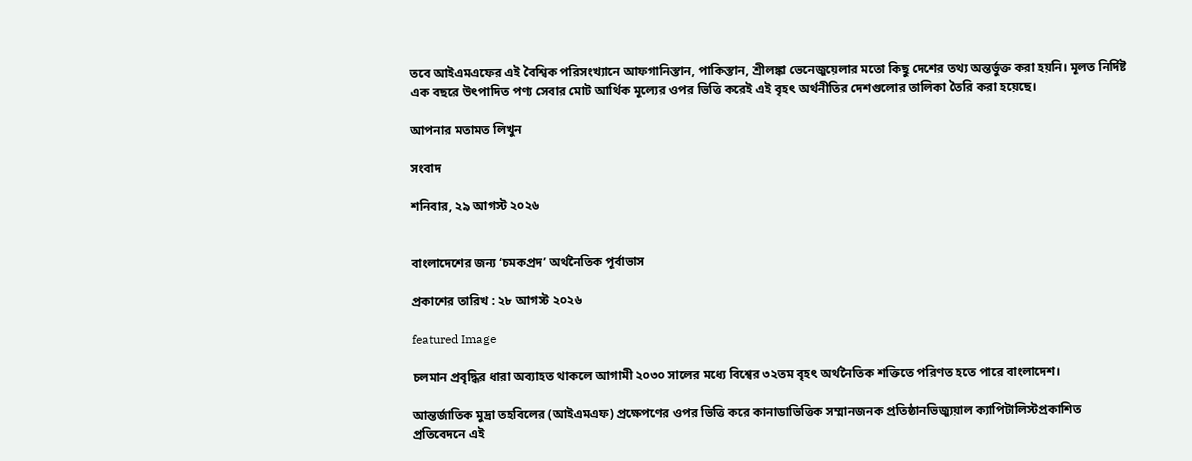তবে আইএমএফের এই বৈশ্বিক পরিসংখ্যানে আফগানিস্তান, পাকিস্তান, শ্রীলঙ্কা ভেনেজুয়েলার মতো কিছু দেশের তথ্য অন্তর্ভুক্ত করা হয়নি। মূলত নির্দিষ্ট এক বছরে উৎপাদিত পণ্য সেবার মোট আর্থিক মূল্যের ওপর ভিত্তি করেই এই বৃহৎ অর্থনীতির দেশগুলোর তালিকা তৈরি করা হয়েছে।

আপনার মতামত লিখুন

সংবাদ

শনিবার, ২৯ আগস্ট ২০২৬


বাংলাদেশের জন্য ‘চমকপ্রদ’ অর্থনৈতিক পূর্বাভাস

প্রকাশের তারিখ : ২৮ আগস্ট ২০২৬

featured Image

চলমান প্রবৃদ্ধির ধারা অব্যাহত থাকলে আগামী ২০৩০ সালের মধ্যে বিশ্বের ৩২তম বৃহৎ অর্থনৈতিক শক্তিতে পরিণত হতে পারে বাংলাদেশ।

আন্তর্জাতিক মুদ্রা তহবিলের (আইএমএফ) প্রক্ষেপণের ওপর ভিত্তি করে কানাডাভিত্তিক সম্মানজনক প্রতিষ্ঠানভিজ্যুয়াল ক্যাপিটালিস্টপ্রকাশিত প্রতিবেদনে এই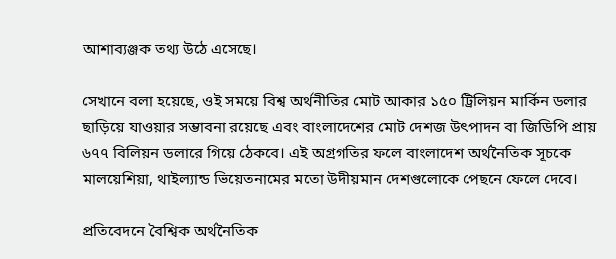আশাব্যঞ্জক তথ্য উঠে এসেছে।

সেখানে বলা হয়েছে, ওই সময়ে বিশ্ব অর্থনীতির মোট আকার ১৫০ ট্রিলিয়ন মার্কিন ডলার ছাড়িয়ে যাওয়ার সম্ভাবনা রয়েছে এবং বাংলাদেশের মোট দেশজ উৎপাদন বা জিডিপি প্রায় ৬৭৭ বিলিয়ন ডলারে গিয়ে ঠেকবে। এই অগ্রগতির ফলে বাংলাদেশ অর্থনৈতিক সূচকে মালয়েশিয়া, থাইল্যান্ড ভিয়েতনামের মতো উদীয়মান দেশগুলোকে পেছনে ফেলে দেবে।

প্রতিবেদনে বৈশ্বিক অর্থনৈতিক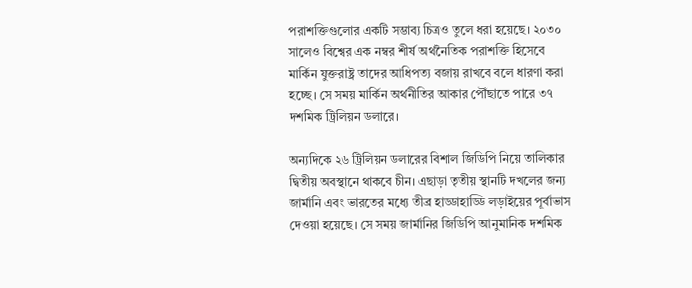পরাশক্তিগুলোর একটি সম্ভাব্য চিত্রও তুলে ধরা হয়েছে। ২০৩০ সালেও বিশ্বের এক নম্বর শীর্ষ অর্থনৈতিক পরাশক্তি হিসেবে মার্কিন যুক্তরাষ্ট্র তাদের আধিপত্য বজায় রাখবে বলে ধারণা করা হচ্ছে। সে সময় মার্কিন অর্থনীতির আকার পৌঁছাতে পারে ৩৭ দশমিক ট্রিলিয়ন ডলারে।

অন্যদিকে ২৬ ট্রিলিয়ন ডলারের বিশাল জিডিপি নিয়ে তালিকার দ্বিতীয় অবস্থানে থাকবে চীন। এছাড়া তৃতীয় স্থানটি দখলের জন্য জার্মানি এবং ভারতের মধ্যে তীব্র হাড্ডাহাড্ডি লড়াইয়ের পূর্বাভাস দেওয়া হয়েছে। সে সময় জার্মানির জিডিপি আনুমানিক দশমিক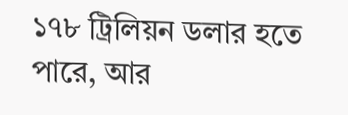১৭৮ ট্রিলিয়ন ডলার হতে পারে, আর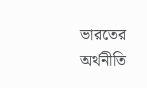ভারতের অর্থনীতি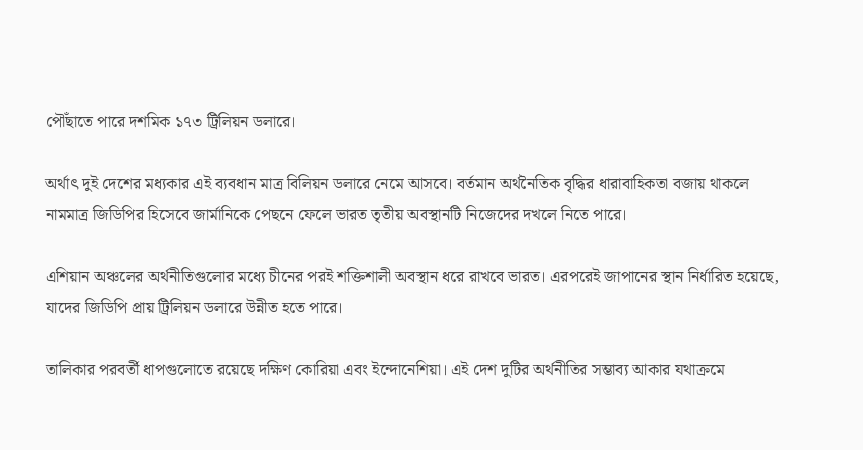পৌঁছাতে পারে দশমিক ১৭৩ ট্রিলিয়ন ডলারে।

অর্থাৎ দুই দেশের মধ্যকার এই ব্যবধান মাত্র বিলিয়ন ডলারে নেমে আসবে। বর্তমান অর্থনৈতিক বৃদ্ধির ধারাবাহিকতা বজায় থাকলে নামমাত্র জিডিপির হিসেবে জার্মানিকে পেছনে ফেলে ভারত তৃতীয় অবস্থানটি নিজেদের দখলে নিতে পারে।

এশিয়ান অঞ্চলের অর্থনীতিগুলোর মধ্যে চীনের পরই শক্তিশালী অবস্থান ধরে রাখবে ভারত। এরপরেই জাপানের স্থান নির্ধারিত হয়েছে, যাদের জিডিপি প্রায় ট্রিলিয়ন ডলারে উন্নীত হতে পারে।

তালিকার পরবর্তী ধাপগুলোতে রয়েছে দক্ষিণ কোরিয়া এবং ইন্দোনেশিয়া। এই দেশ দুটির অর্থনীতির সম্ভাব্য আকার যথাক্রমে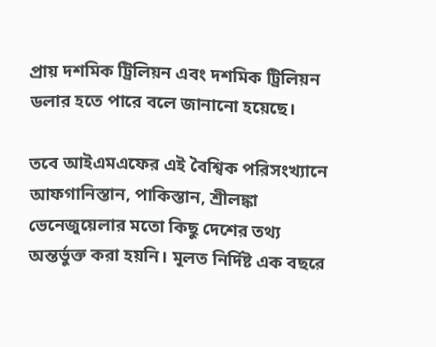প্রায় দশমিক ট্রিলিয়ন এবং দশমিক ট্রিলিয়ন ডলার হতে পারে বলে জানানো হয়েছে।

তবে আইএমএফের এই বৈশ্বিক পরিসংখ্যানে আফগানিস্তান, পাকিস্তান, শ্রীলঙ্কা ভেনেজুয়েলার মতো কিছু দেশের তথ্য অন্তর্ভুক্ত করা হয়নি। মূলত নির্দিষ্ট এক বছরে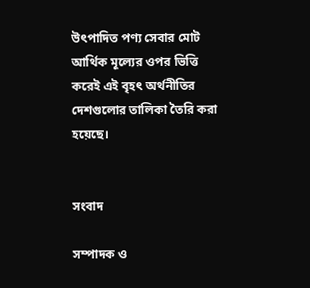উৎপাদিত পণ্য সেবার মোট আর্থিক মূল্যের ওপর ভিত্তি করেই এই বৃহৎ অর্থনীতির দেশগুলোর তালিকা তৈরি করা হয়েছে।


সংবাদ

সম্পাদক ও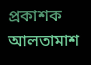প্রকাশক
আলতামাশ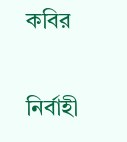কবির

নির্বাহী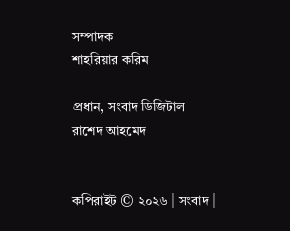সম্পাদক
শাহরিয়ার করিম

প্রধান, সংবাদ ডিজিটাল
রাশেদ আহমেদ


কপিরাইট © ২০২৬ | সংবাদ |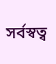সর্বস্বত্ব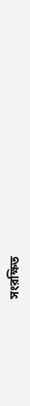সংরক্ষিত